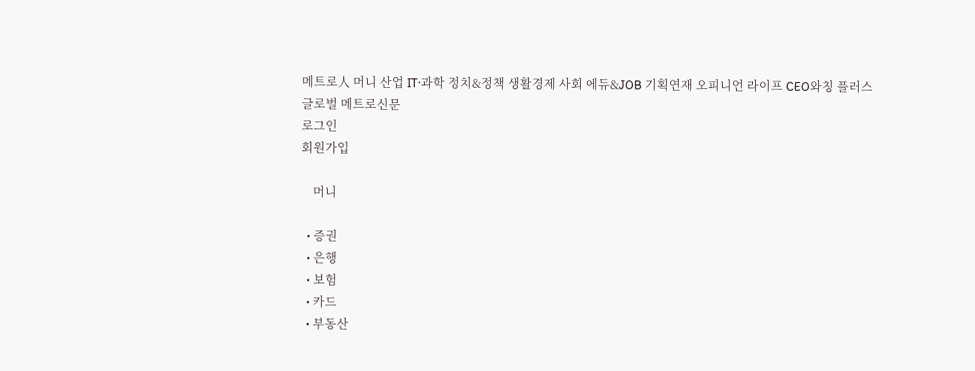메트로人 머니 산업 IT·과학 정치&정책 생활경제 사회 에듀&JOB 기획연재 오피니언 라이프 CEO와칭 플러스
글로벌 메트로신문
로그인
회원가입

    머니

  • 증권
  • 은행
  • 보험
  • 카드
  • 부동산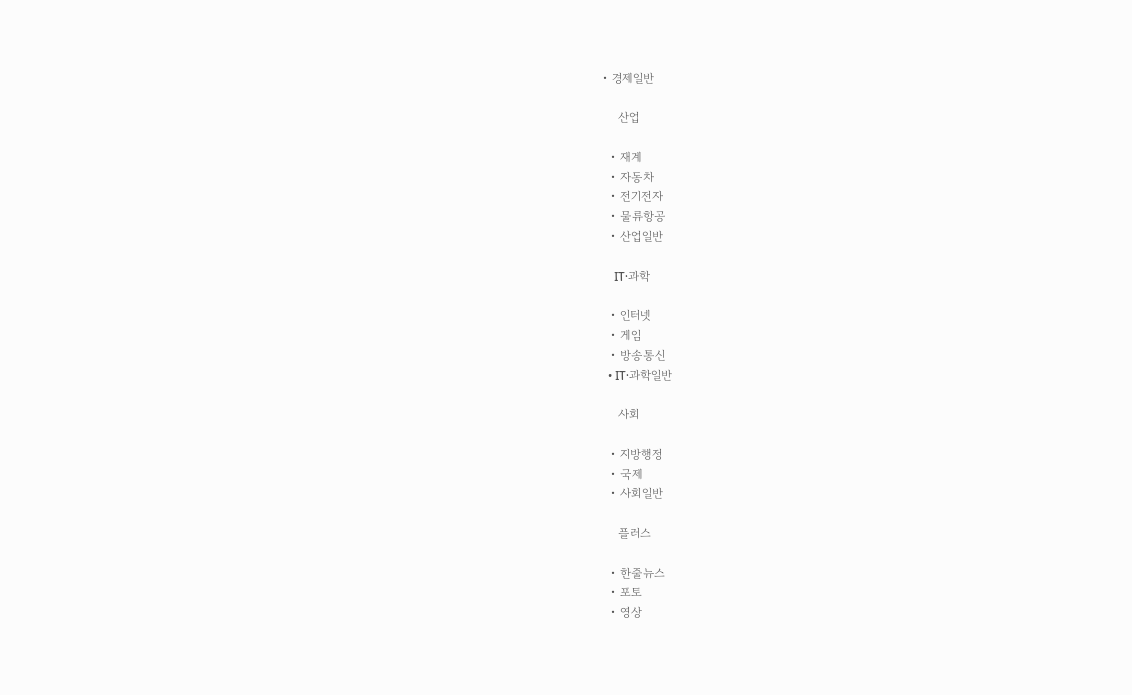• 경제일반

    산업

  • 재계
  • 자동차
  • 전기전자
  • 물류항공
  • 산업일반

    IT·과학

  • 인터넷
  • 게임
  • 방송통신
  • IT·과학일반

    사회

  • 지방행정
  • 국제
  • 사회일반

    플러스

  • 한줄뉴스
  • 포토
  • 영상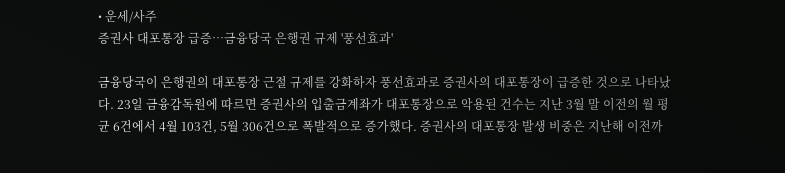• 운세/사주
증권사 대포통장 급증…금융당국 은행권 규제 '풍선효과'

금융당국이 은행권의 대포통장 근절 규제를 강화하자 풍선효과로 증권사의 대포통장이 급증한 것으로 나타났다. 23일 금융감독원에 따르면 증권사의 입출금계좌가 대포통장으로 악용된 건수는 지난 3월 말 이전의 월 평균 6건에서 4월 103건, 5월 306건으로 폭발적으로 증가했다. 증권사의 대포통장 발생 비중은 지난해 이전까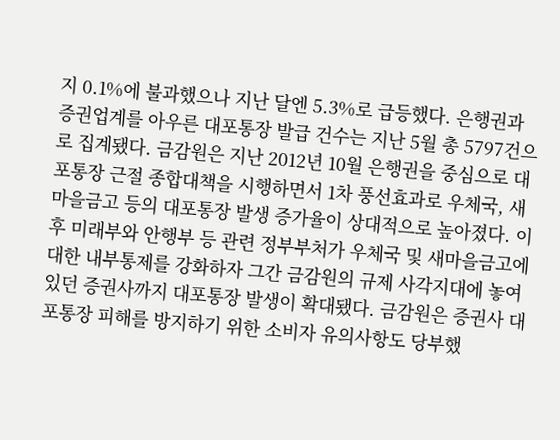지 0.1%에 불과했으나 지난 달엔 5.3%로 급등했다. 은행권과 증권업계를 아우른 대포통장 발급 건수는 지난 5월 총 5797건으로 집계됐다. 금감원은 지난 2012년 10월 은행권을 중심으로 대포통장 근절 종합대책을 시행하면서 1차 풍선효과로 우체국, 새마을금고 등의 대포통장 발생 증가율이 상대적으로 높아졌다. 이후 미래부와 안행부 등 관련 정부부처가 우체국 및 새마을금고에 대한 내부통제를 강화하자 그간 금감원의 규제 사각지대에 놓여있던 증권사까지 대포통장 발생이 확대됐다. 금감원은 증권사 대포통장 피해를 방지하기 위한 소비자 유의사항도 당부했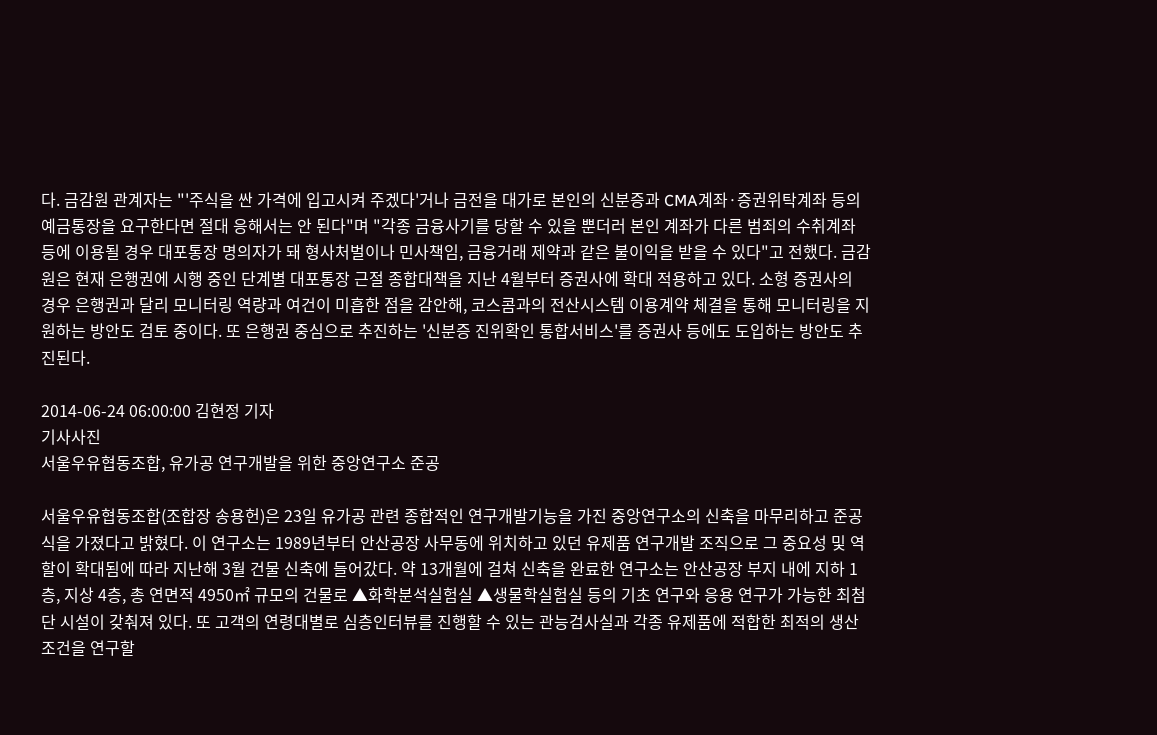다. 금감원 관계자는 "'주식을 싼 가격에 입고시켜 주겠다'거나 금전을 대가로 본인의 신분증과 CMA계좌·증권위탁계좌 등의 예금통장을 요구한다면 절대 응해서는 안 된다"며 "각종 금융사기를 당할 수 있을 뿐더러 본인 계좌가 다른 범죄의 수취계좌 등에 이용될 경우 대포통장 명의자가 돼 형사처벌이나 민사책임, 금융거래 제약과 같은 불이익을 받을 수 있다"고 전했다. 금감원은 현재 은행권에 시행 중인 단계별 대포통장 근절 종합대책을 지난 4월부터 증권사에 확대 적용하고 있다. 소형 증권사의 경우 은행권과 달리 모니터링 역량과 여건이 미흡한 점을 감안해, 코스콤과의 전산시스템 이용계약 체결을 통해 모니터링을 지원하는 방안도 검토 중이다. 또 은행권 중심으로 추진하는 '신분증 진위확인 통합서비스'를 증권사 등에도 도입하는 방안도 추진된다.

2014-06-24 06:00:00 김현정 기자
기사사진
서울우유협동조합, 유가공 연구개발을 위한 중앙연구소 준공

서울우유협동조합(조합장 송용헌)은 23일 유가공 관련 종합적인 연구개발기능을 가진 중앙연구소의 신축을 마무리하고 준공식을 가졌다고 밝혔다. 이 연구소는 1989년부터 안산공장 사무동에 위치하고 있던 유제품 연구개발 조직으로 그 중요성 및 역할이 확대됨에 따라 지난해 3월 건물 신축에 들어갔다. 약 13개월에 걸쳐 신축을 완료한 연구소는 안산공장 부지 내에 지하 1층, 지상 4층, 총 연면적 4950㎡ 규모의 건물로 ▲화학분석실험실 ▲생물학실험실 등의 기초 연구와 응용 연구가 가능한 최첨단 시설이 갖춰져 있다. 또 고객의 연령대별로 심층인터뷰를 진행할 수 있는 관능검사실과 각종 유제품에 적합한 최적의 생산 조건을 연구할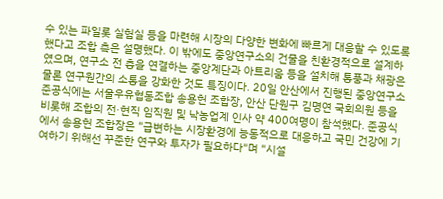수 있는 파일롯 실험실 등을 마련해 시장의 다양한 변화에 빠르게 대응할 수 있도록 했다고 조합 측은 설명했다. 이 밖에도 중앙연구소의 건물을 친환경적으로 설계하였으며, 연구소 전 층을 연결하는 중앙계단과 아트리움 등을 설치해 통풍과 채광은 물론 연구원간의 소통을 강화한 것도 특징이다. 20일 안산에서 진행된 중앙연구소 준공식에는 서울우유협동조합 송용헌 조합장, 안산 단원구 김명연 국회의원 등을 비롯해 조합의 전·현직 임직원 및 낙농업계 인사 약 400여명이 참석했다. 준공식에서 송용헌 조합장은 "급변하는 시장환경에 능동적으로 대응하고 국민 건강에 기여하기 위해선 꾸준한 연구와 투자가 필요하다"며 "시설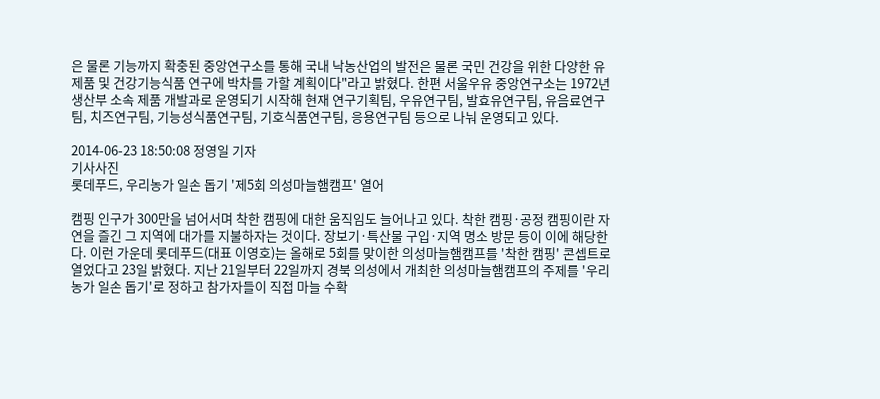은 물론 기능까지 확충된 중앙연구소를 통해 국내 낙농산업의 발전은 물론 국민 건강을 위한 다양한 유제품 및 건강기능식품 연구에 박차를 가할 계획이다"라고 밝혔다. 한편 서울우유 중앙연구소는 1972년 생산부 소속 제품 개발과로 운영되기 시작해 현재 연구기획팀, 우유연구팀, 발효유연구팀, 유음료연구팀, 치즈연구팀, 기능성식품연구팀, 기호식품연구팀, 응용연구팀 등으로 나눠 운영되고 있다.

2014-06-23 18:50:08 정영일 기자
기사사진
롯데푸드, 우리농가 일손 돕기 '제5회 의성마늘햄캠프' 열어

캠핑 인구가 300만을 넘어서며 착한 캠핑에 대한 움직임도 늘어나고 있다. 착한 캠핑·공정 캠핑이란 자연을 즐긴 그 지역에 대가를 지불하자는 것이다. 장보기·특산물 구입·지역 명소 방문 등이 이에 해당한다. 이런 가운데 롯데푸드(대표 이영호)는 올해로 5회를 맞이한 의성마늘햄캠프를 '착한 캠핑' 콘셉트로 열었다고 23일 밝혔다. 지난 21일부터 22일까지 경북 의성에서 개최한 의성마늘햄캠프의 주제를 '우리농가 일손 돕기'로 정하고 참가자들이 직접 마늘 수확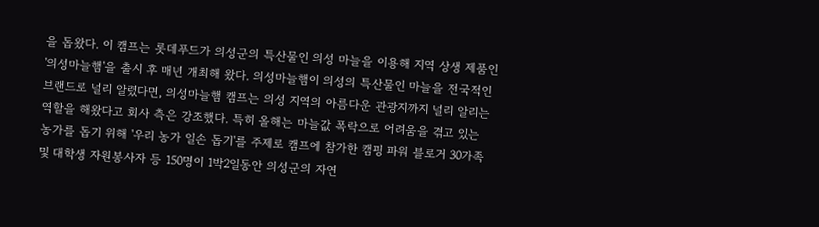을 돕왔다. 이 캠프는 롯데푸드가 의성군의 특산물인 의성 마늘을 이용해 지역 상생 제품인 '의성마늘햄'을 출시 후 매년 개최해 왔다. 의성마늘햄이 의성의 특산물인 마늘을 전국적인 브랜드로 널리 알렸다면, 의성마늘햄 캠프는 의성 지역의 아름다운 관광지까지 널리 알리는 역할을 해왔다고 회사 측은 강조했다. 특히 올해는 마늘값 폭락으로 어려움을 겪고 있는 농가를 돕기 위해 '우리 농가 일손 돕기'를 주제로 캠프에 참가한 캠핑 파워 블로거 30가족 및 대학생 자원봉사자 등 150명이 1박2일동안 의성군의 자연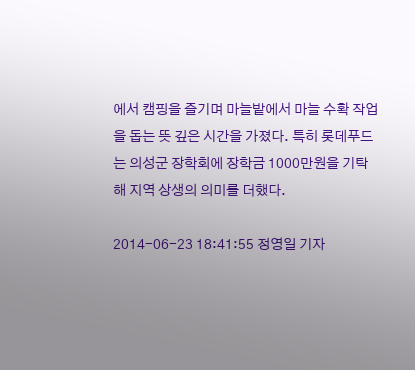에서 캠핑을 즐기며 마늘밭에서 마늘 수확 작업을 돕는 뜻 깊은 시간을 가졌다. 특히 롯데푸드는 의성군 장학회에 장학금 1000만원을 기탁해 지역 상생의 의미를 더했다.

2014-06-23 18:41:55 정영일 기자